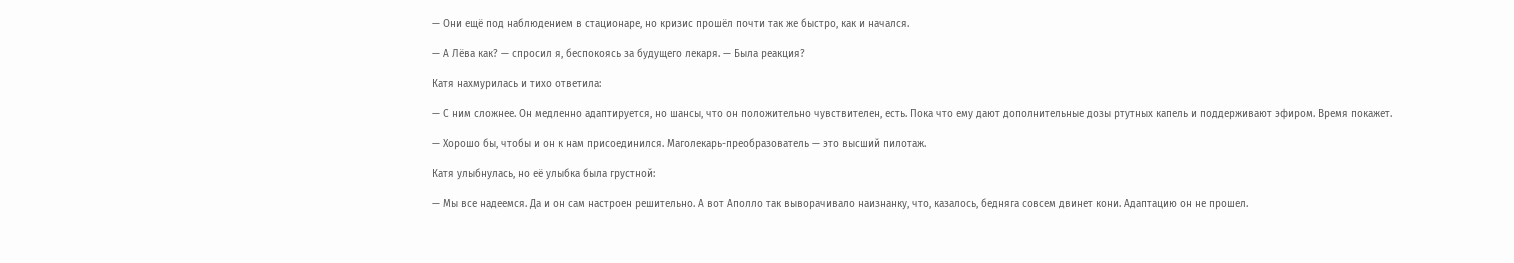— Они ещё под наблюдением в стационаре, но кризис прошёл почти так же быстро, как и начался.

— А Лёва как? — спросил я, беспокоясь за будущего лекаря. — Была реакция?

Катя нахмурилась и тихо ответила:

— С ним сложнее. Он медленно адаптируется, но шансы, что он положительно чувствителен, есть. Пока что ему дают дополнительные дозы ртутных капель и поддерживают эфиром. Время покажет.

— Хорошо бы, чтобы и он к нам присоединился. Маголекарь-преобразователь — это высший пилотаж.

Катя улыбнулась, но её улыбка была грустной:

— Мы все надеемся. Да и он сам настроен решительно. А вот Аполло так выворачивало наизнанку, что, казалось, бедняга совсем двинет кони. Адаптацию он не прошел.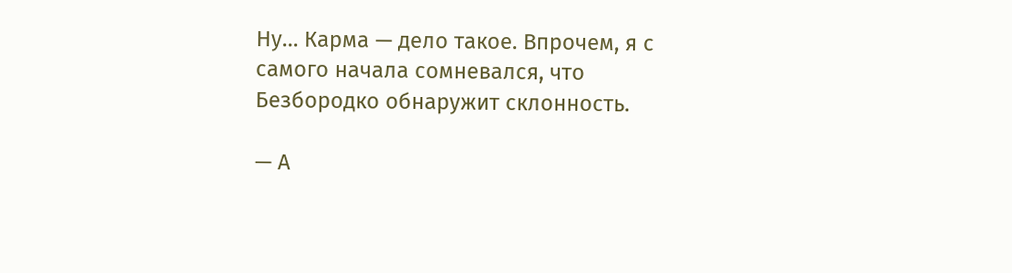Ну… Карма — дело такое. Впрочем, я с самого начала сомневался, что Безбородко обнаружит склонность.

— А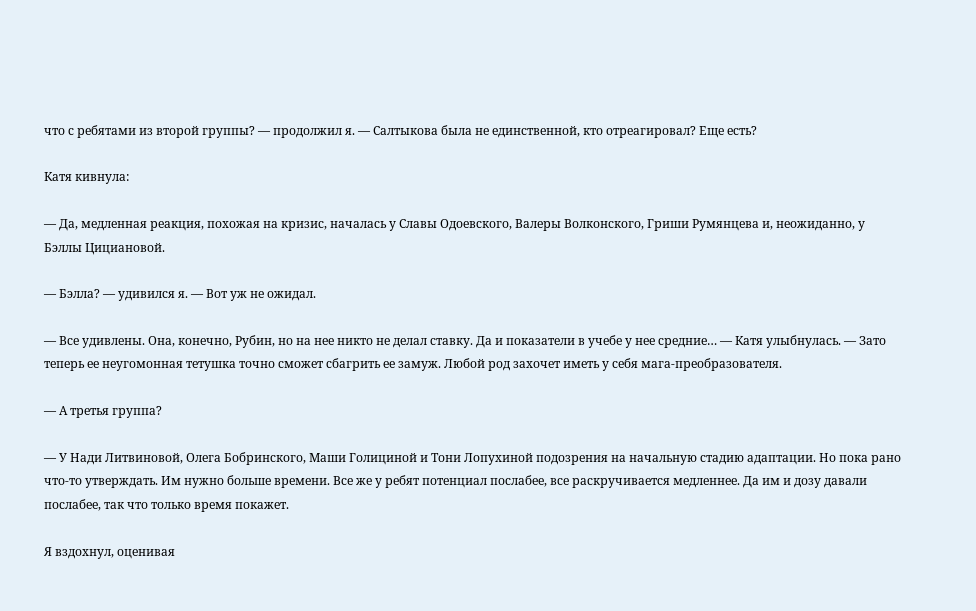что с ребятами из второй группы? — продолжил я. — Салтыкова была не единственной, кто отреагировал? Еще есть?

Катя кивнула:

— Да, медленная реакция, похожая на кризис, началась у Славы Одоевского, Валеры Волконского, Гриши Румянцева и, неожиданно, у Бэллы Цициановой.

— Бэлла? — удивился я. — Вот уж не ожидал.

— Все удивлены. Она, конечно, Рубин, но на нее никто не делал ставку. Да и показатели в учебе у нее средние… — Катя улыбнулась. — Зато теперь ее неугомонная тетушка точно сможет сбагрить ее замуж. Любой род захочет иметь у себя мага-преобразователя.

— А третья группа?

— У Нади Литвиновой, Олега Бобринского, Маши Голициной и Тони Лопухиной подозрения на начальную стадию адаптации. Но пока рано что-то утверждать. Им нужно больше времени. Все же у ребят потенциал послабее, все раскручивается медленнее. Да им и дозу давали послабее, так что только время покажет.

Я вздохнул, оценивая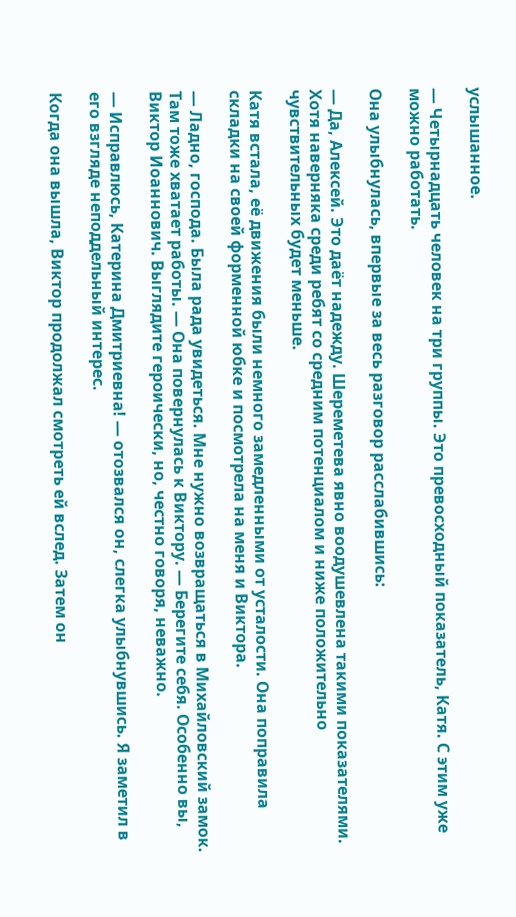услышанное.

— Четырнадцать человек на три группы. Это превосходный показатель, Катя. С этим уже можно работать.

Она улыбнулась, впервые за весь разговор расслабившись:

— Да, Алексей. Это даёт надежду. Шереметева явно воодушевлена такими показателями. Хотя наверняка среди ребят со средним потенциалом и ниже положительно чувствительных будет меньше.

Катя встала, её движения были немного замедленными от усталости. Она поправила складки на своей форменной юбке и посмотрела на меня и Виктора.

— Ладно, господа. Была рада увидеться. Мне нужно возвращаться в Михайловский замок. Там тоже хватает работы. — Она повернулась к Виктору. — Берегите себя. Особенно вы, Виктор Иоаннович. Выглядите героически, но, честно говоря, неважно.

— Исправлюсь, Катерина Дмитриевна! — отозвался он, слегка улыбнувшись. Я заметил в его взгляде неподдельный интерес.

Когда она вышла, Виктор продолжал смотреть ей вслед. Затем он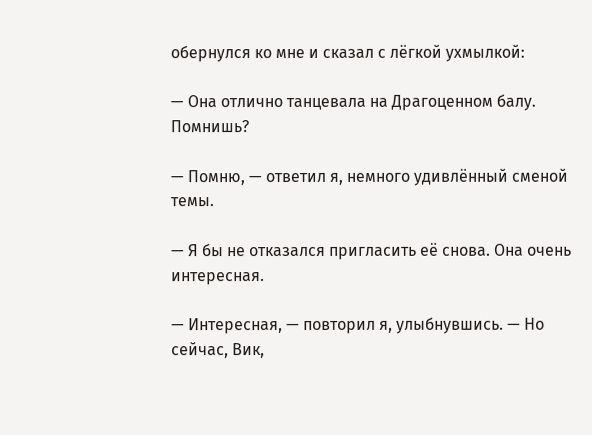обернулся ко мне и сказал с лёгкой ухмылкой:

— Она отлично танцевала на Драгоценном балу. Помнишь?

— Помню, — ответил я, немного удивлённый сменой темы.

— Я бы не отказался пригласить её снова. Она очень интересная.

— Интересная, — повторил я, улыбнувшись. — Но сейчас, Вик,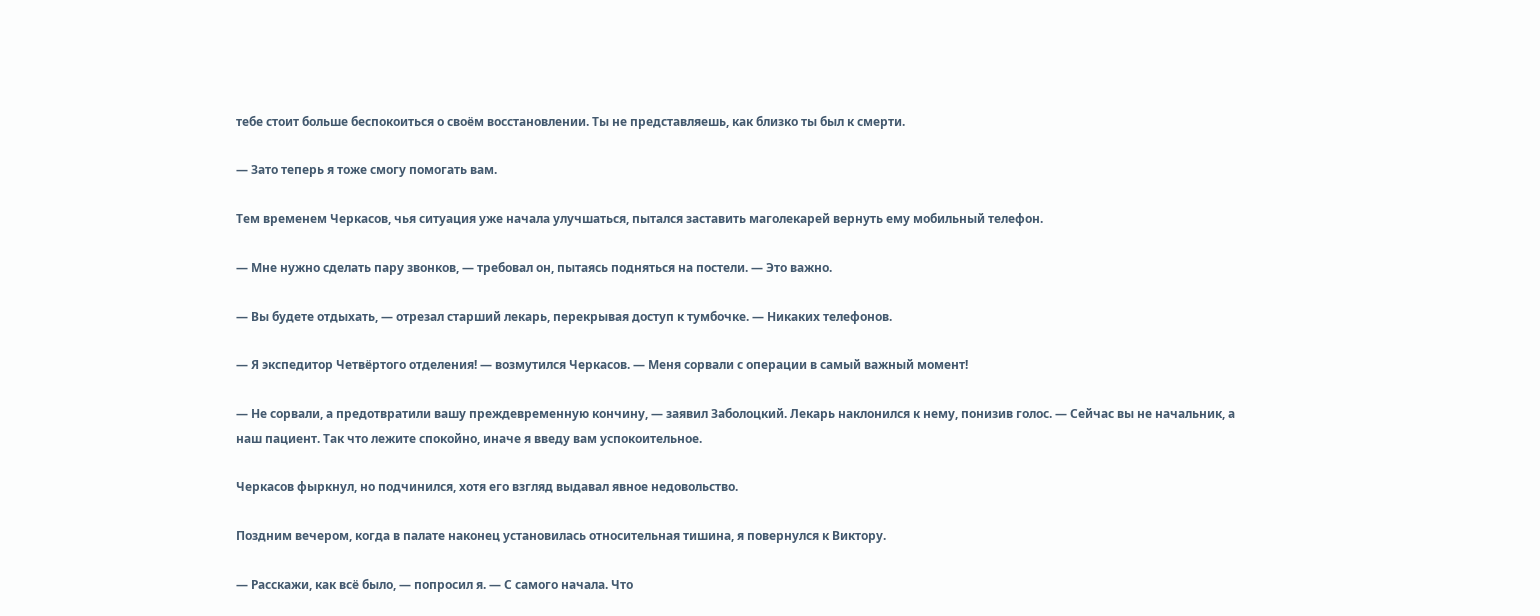тебе стоит больше беспокоиться о своём восстановлении. Ты не представляешь, как близко ты был к смерти.

— Зато теперь я тоже смогу помогать вам.

Тем временем Черкасов, чья ситуация уже начала улучшаться, пытался заставить маголекарей вернуть ему мобильный телефон.

— Мне нужно сделать пару звонков, — требовал он, пытаясь подняться на постели. — Это важно.

— Вы будете отдыхать, — отрезал старший лекарь, перекрывая доступ к тумбочке. — Никаких телефонов.

— Я экспедитор Четвёртого отделения! — возмутился Черкасов. — Меня сорвали с операции в самый важный момент!

— Не сорвали, а предотвратили вашу преждевременную кончину, — заявил Заболоцкий. Лекарь наклонился к нему, понизив голос. — Сейчас вы не начальник, а наш пациент. Так что лежите спокойно, иначе я введу вам успокоительное.

Черкасов фыркнул, но подчинился, хотя его взгляд выдавал явное недовольство.

Поздним вечером, когда в палате наконец установилась относительная тишина, я повернулся к Виктору.

— Расскажи, как всё было, — попросил я. — С самого начала. Что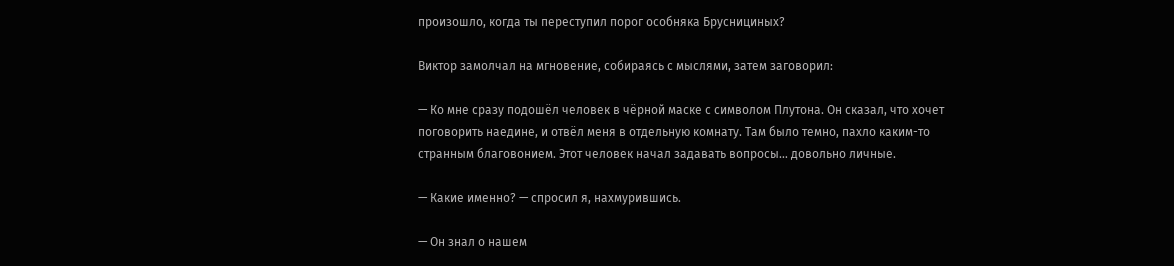произошло, когда ты переступил порог особняка Бруснициных?

Виктор замолчал на мгновение, собираясь с мыслями, затем заговорил:

— Ко мне сразу подошёл человек в чёрной маске с символом Плутона. Он сказал, что хочет поговорить наедине, и отвёл меня в отдельную комнату. Там было темно, пахло каким-то странным благовонием. Этот человек начал задавать вопросы… довольно личные.

— Какие именно? — спросил я, нахмурившись.

— Он знал о нашем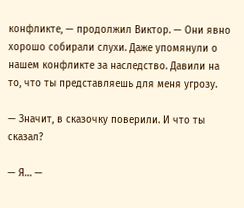конфликте, — продолжил Виктор. — Они явно хорошо собирали слухи. Даже упомянули о нашем конфликте за наследство. Давили на то, что ты представляешь для меня угрозу.

— Значит, в сказочку поверили. И что ты сказал?

— Я… —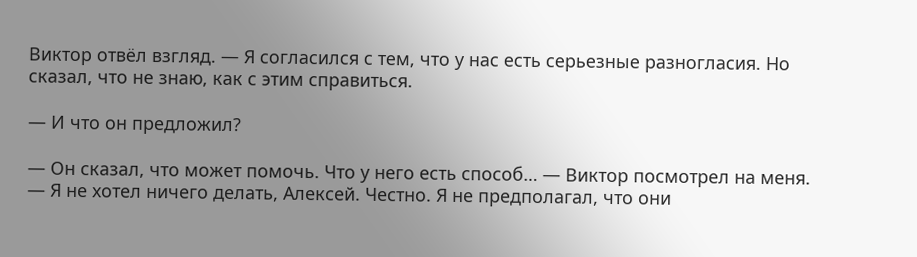Виктор отвёл взгляд. — Я согласился с тем, что у нас есть серьезные разногласия. Но сказал, что не знаю, как с этим справиться.

— И что он предложил?

— Он сказал, что может помочь. Что у него есть способ… — Виктор посмотрел на меня. — Я не хотел ничего делать, Алексей. Честно. Я не предполагал, что они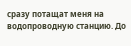сразу потащат меня на водопроводную станцию. До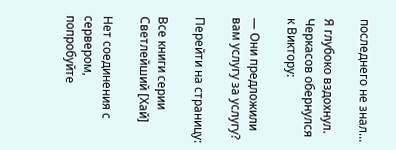последнего не знал…

Я глубоко вздохнул. Черкасов обернулся к Виктору:

— Они предложили вам услугу за услугу?

Перейти на страницу:

Все книги серии Светлейший [Хай]

Нет соединения с сервером, попробуйте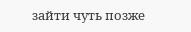зайти чуть позже